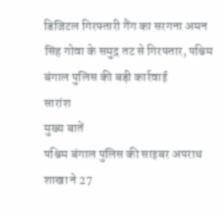डिजिटल गिरफ्तारी गैंग का सरगना अमन सिंह गोवा के समुद्र तट से गिरफ्तार, पश्चिम बंगाल पुलिस की बड़ी कार्रवाई
सारांश
मुख्य बातें
पश्चिम बंगाल पुलिस की साइबर अपराध शाखा ने 27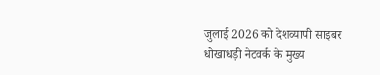जुलाई 2026 को देशव्यापी साइबर धोखाधड़ी नेटवर्क के मुख्य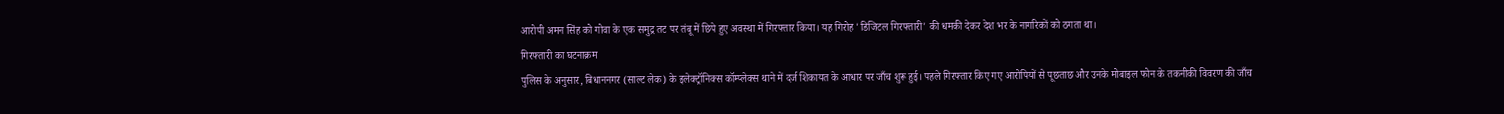आरोपी अमन सिंह को गोवा के एक समुद्र तट पर तंबू में छिपे हुए अवस्था में गिरफ्तार किया। यह गिरोह 'डिजिटल गिरफ्तारी' की धमकी देकर देश भर के नागरिकों को ठगता था।
गिरफ्तारी का घटनाक्रम
पुलिस के अनुसार, बिधाननगर (साल्ट लेक) के इलेक्ट्रॉनिक्स कॉम्प्लेक्स थाने में दर्ज शिकायत के आधार पर जाँच शुरू हुई। पहले गिरफ्तार किए गए आरोपियों से पूछताछ और उनके मोबाइल फोन के तकनीकी विवरण की जाँच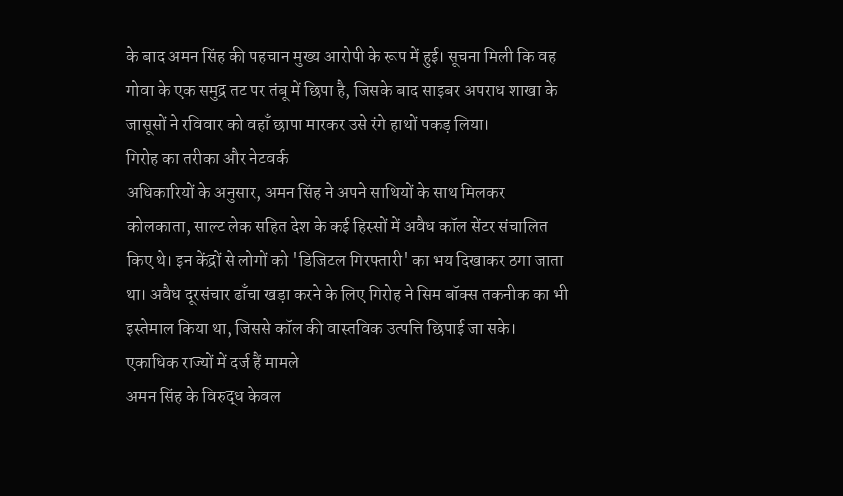के बाद अमन सिंह की पहचान मुख्य आरोपी के रूप में हुई। सूचना मिली कि वह गोवा के एक समुद्र तट पर तंबू में छिपा है, जिसके बाद साइबर अपराध शाखा के जासूसों ने रविवार को वहाँ छापा मारकर उसे रंगे हाथों पकड़ लिया।
गिरोह का तरीका और नेटवर्क
अधिकारियों के अनुसार, अमन सिंह ने अपने साथियों के साथ मिलकर कोलकाता, साल्ट लेक सहित देश के कई हिस्सों में अवैध कॉल सेंटर संचालित किए थे। इन केंद्रों से लोगों को 'डिजिटल गिरफ्तारी' का भय दिखाकर ठगा जाता था। अवैध दूरसंचार ढाँचा खड़ा करने के लिए गिरोह ने सिम बॉक्स तकनीक का भी इस्तेमाल किया था, जिससे कॉल की वास्तविक उत्पत्ति छिपाई जा सके।
एकाधिक राज्यों में दर्ज हैं मामले
अमन सिंह के विरुद्ध केवल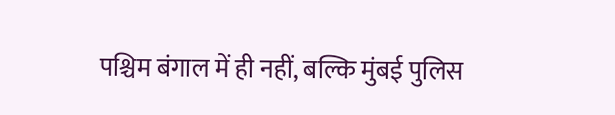पश्चिम बंगाल में ही नहीं, बल्कि मुंबई पुलिस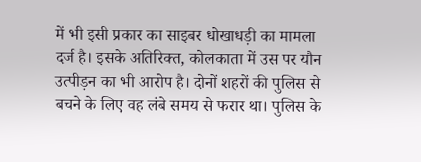में भी इसी प्रकार का साइबर धोखाधड़ी का मामला दर्ज है। इसके अतिरिक्त, कोलकाता में उस पर यौन उत्पीड़न का भी आरोप है। दोनों शहरों की पुलिस से बचने के लिए वह लंबे समय से फरार था। पुलिस के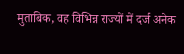मुताबिक, वह विभिन्न राज्यों में दर्ज अनेक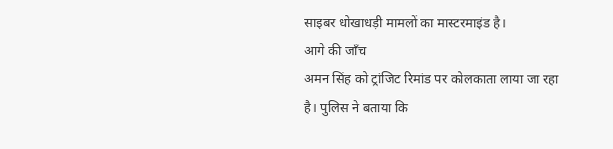साइबर धोखाधड़ी मामलों का मास्टरमाइंड है।
आगे की जाँच
अमन सिंह को ट्रांजिट रिमांड पर कोलकाता लाया जा रहा है। पुलिस ने बताया कि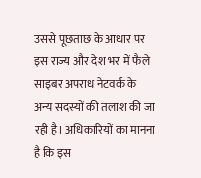उससे पूछताछ के आधार पर इस राज्य और देश भर में फैले साइबर अपराध नेटवर्क के अन्य सदस्यों की तलाश की जा रही है। अधिकारियों का मानना है कि इस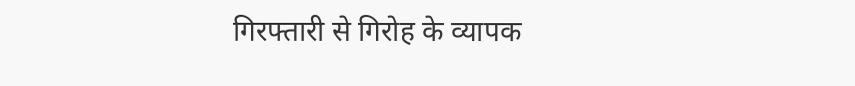गिरफ्तारी से गिरोह के व्यापक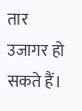तार उजागर हो सकते हैं।